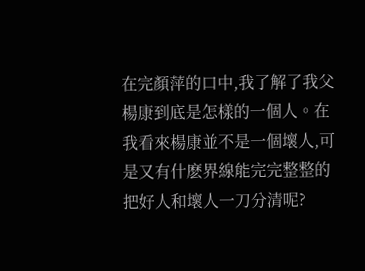在完顏萍的口中,我了解了我父楊康到底是怎樣的一個人。在我看來楊康並不是一個壞人,可是又有什麽界線能完完整整的把好人和壞人一刀分清呢?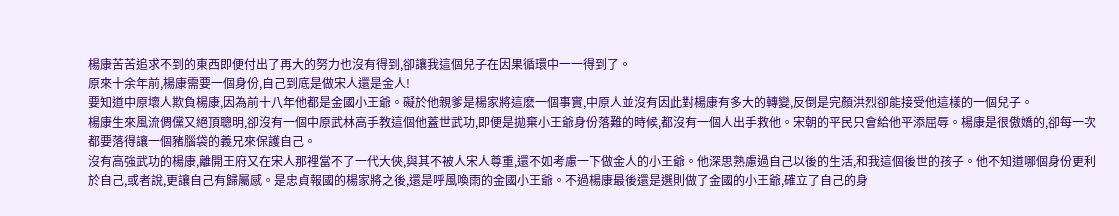楊康苦苦追求不到的東西即便付出了再大的努力也沒有得到,卻讓我這個兒子在因果循環中一一得到了。
原來十余年前,楊康需要一個身份,自己到底是做宋人還是金人!
要知道中原壞人欺負楊康,因為前十八年他都是金國小王爺。礙於他親爹是楊家將這麽一個事實,中原人並沒有因此對楊康有多大的轉變,反倒是完顏洪烈卻能接受他這樣的一個兒子。
楊康生來風流倜儻又絕頂聰明,卻沒有一個中原武林高手教這個他蓋世武功,即便是拋棄小王爺身份落難的時候,都沒有一個人出手救他。宋朝的平民只會給他平添屈辱。楊康是很傲嬌的,卻每一次都要落得讓一個豬腦袋的義兄來保護自己。
沒有高強武功的楊康,離開王府又在宋人那裡當不了一代大俠,與其不被人宋人尊重,還不如考慮一下做金人的小王爺。他深思熟慮過自己以後的生活,和我這個後世的孩子。他不知道哪個身份更利於自己,或者說,更讓自己有歸屬感。是忠貞報國的楊家將之後,還是呼風喚雨的金國小王爺。不過楊康最後還是選則做了金國的小王爺,確立了自己的身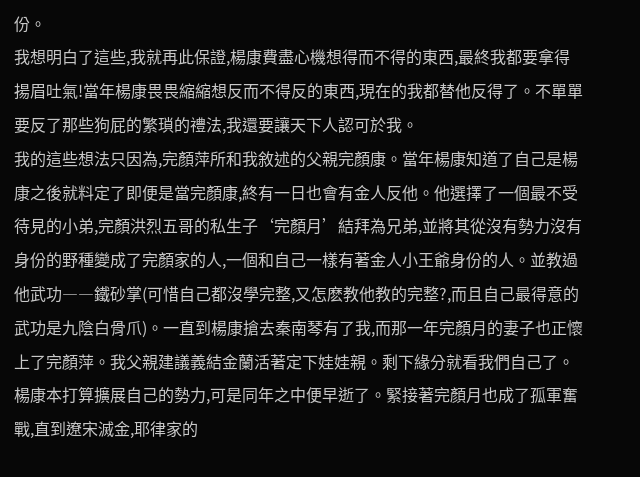份。
我想明白了這些,我就再此保證,楊康費盡心機想得而不得的東西,最終我都要拿得揚眉吐氣!當年楊康畏畏縮縮想反而不得反的東西,現在的我都替他反得了。不單單要反了那些狗屁的繁瑣的禮法,我還要讓天下人認可於我。
我的這些想法只因為,完顏萍所和我敘述的父親完顏康。當年楊康知道了自己是楊康之後就料定了即便是當完顏康,終有一日也會有金人反他。他選擇了一個最不受待見的小弟,完顏洪烈五哥的私生子‘完顏月’結拜為兄弟,並將其從沒有勢力沒有身份的野種變成了完顏家的人,一個和自己一樣有著金人小王爺身份的人。並教過他武功――鐵砂掌(可惜自己都沒學完整,又怎麽教他教的完整?,而且自己最得意的武功是九陰白骨爪)。一直到楊康搶去秦南琴有了我,而那一年完顏月的妻子也正懷上了完顏萍。我父親建議義結金蘭活著定下娃娃親。剩下緣分就看我們自己了。
楊康本打算擴展自己的勢力,可是同年之中便早逝了。緊接著完顏月也成了孤軍奮戰,直到遼宋滅金,耶律家的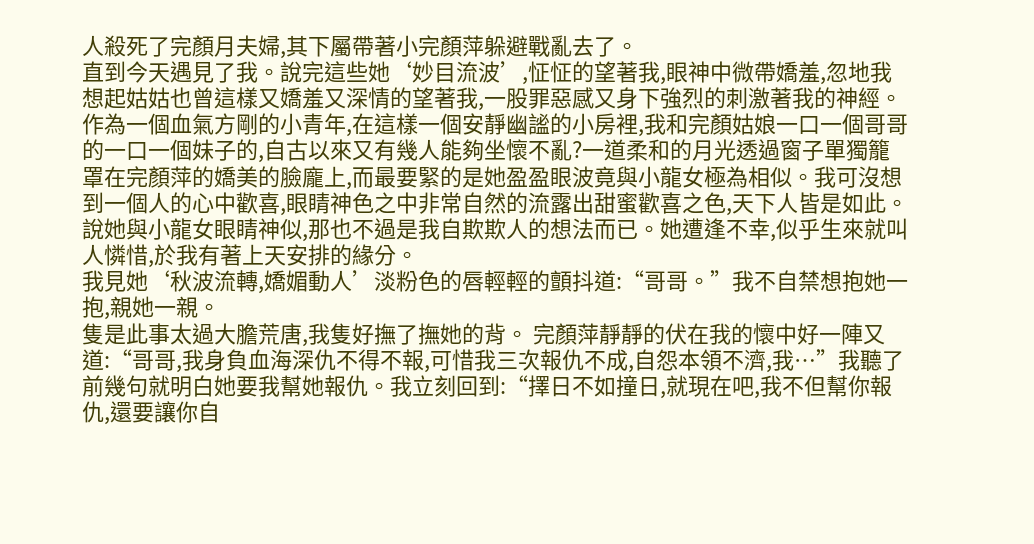人殺死了完顏月夫婦,其下屬帶著小完顏萍躲避戰亂去了。
直到今天遇見了我。說完這些她‘妙目流波’,怔怔的望著我,眼神中微帶嬌羞,忽地我想起姑姑也曾這樣又嬌羞又深情的望著我,一股罪惡感又身下強烈的刺激著我的神經。
作為一個血氣方剛的小青年,在這樣一個安靜幽謐的小房裡,我和完顏姑娘一口一個哥哥的一口一個妹子的,自古以來又有幾人能夠坐懷不亂?一道柔和的月光透過窗子單獨籠罩在完顏萍的嬌美的臉龐上,而最要緊的是她盈盈眼波竟與小龍女極為相似。我可沒想到一個人的心中歡喜,眼睛神色之中非常自然的流露出甜蜜歡喜之色,天下人皆是如此。說她與小龍女眼睛神似,那也不過是我自欺欺人的想法而已。她遭逢不幸,似乎生來就叫人憐惜,於我有著上天安排的緣分。
我見她‘秋波流轉,嬌媚動人’淡粉色的唇輕輕的顫抖道:“哥哥。”我不自禁想抱她一抱,親她一親。
隻是此事太過大膽荒唐,我隻好撫了撫她的背。 完顏萍靜靜的伏在我的懷中好一陣又道:“哥哥,我身負血海深仇不得不報,可惜我三次報仇不成,自怨本領不濟,我…”我聽了前幾句就明白她要我幫她報仇。我立刻回到:“擇日不如撞日,就現在吧,我不但幫你報仇,還要讓你自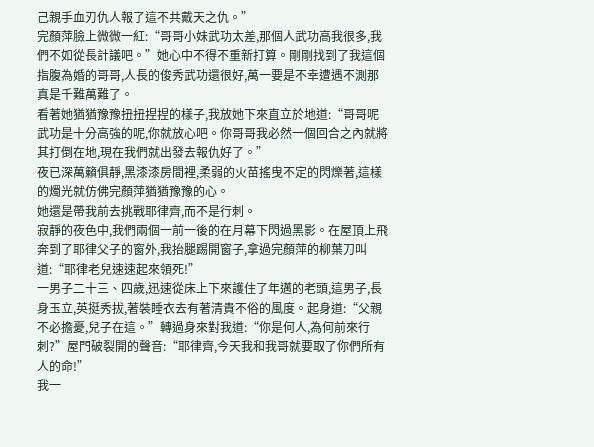己親手血刃仇人報了這不共戴天之仇。”
完顏萍臉上微微一紅:“哥哥小妹武功太差,那個人武功高我很多,我們不如從長計議吧。”她心中不得不重新打算。剛剛找到了我這個指腹為婚的哥哥,人長的俊秀武功還很好,萬一要是不幸遭遇不測那真是千難萬難了。
看著她猶猶豫豫扭扭捏捏的樣子,我放她下來直立於地道:“哥哥呢武功是十分高強的呢,你就放心吧。你哥哥我必然一個回合之內就將其打倒在地,現在我們就出發去報仇好了。”
夜已深萬籟俱靜,黑漆漆房間裡,柔弱的火苗搖曳不定的閃爍著,這樣的燭光就仿佛完顏萍猶猶豫豫的心。
她還是帶我前去挑戰耶律齊,而不是行刺。
寂靜的夜色中,我們兩個一前一後的在月幕下閃過黑影。在屋頂上飛奔到了耶律父子的窗外,我抬腿踢開窗子,拿過完顏萍的柳葉刀叫道:“耶律老兒速速起來領死!”
一男子二十三、四歲,迅速從床上下來護住了年邁的老頭,這男子,長身玉立,英挺秀拔,著裝睡衣去有著清貴不俗的風度。起身道:“父親不必擔憂,兒子在這。”轉過身來對我道:“你是何人,為何前來行刺?”屋門破裂開的聲音:“耶律齊,今天我和我哥就要取了你們所有人的命!”
我一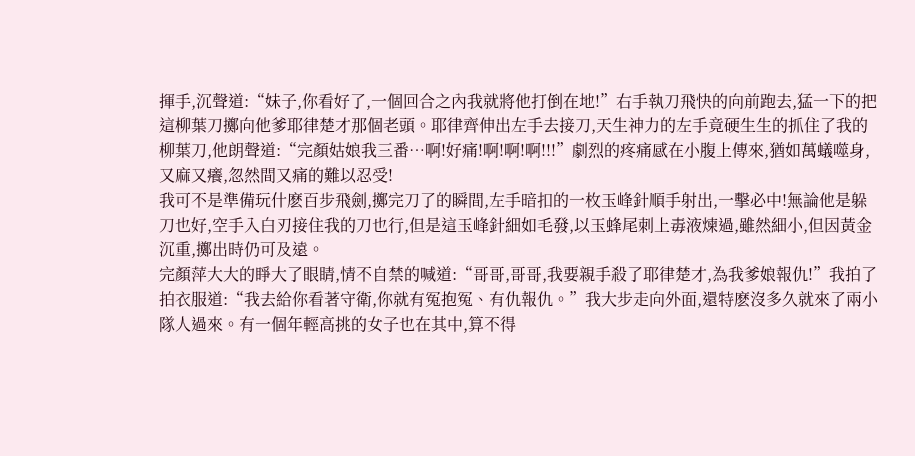揮手,沉聲道:“妹子,你看好了,一個回合之內我就將他打倒在地!”右手執刀飛快的向前跑去,猛一下的把這柳葉刀擲向他爹耶律楚才那個老頭。耶律齊伸出左手去接刀,天生神力的左手竟硬生生的抓住了我的柳葉刀,他朗聲道:“完顏姑娘我三番…啊!好痛!啊!啊!啊!!!”劇烈的疼痛感在小腹上傳來,猶如萬蟻噬身,又麻又癢,忽然間又痛的難以忍受!
我可不是準備玩什麽百步飛劍,擲完刀了的瞬間,左手暗扣的一枚玉峰針順手射出,一擊必中!無論他是躲刀也好,空手入白刃接住我的刀也行,但是這玉峰針細如毛發,以玉蜂尾刺上毒液煉過,雖然細小,但因黃金沉重,擲出時仍可及遠。
完顏萍大大的睜大了眼睛,情不自禁的喊道:“哥哥,哥哥,我要親手殺了耶律楚才,為我爹娘報仇!”我拍了拍衣服道:“我去給你看著守衛,你就有冤抱冤、有仇報仇。”我大步走向外面,還特麽沒多久就來了兩小隊人過來。有一個年輕高挑的女子也在其中,算不得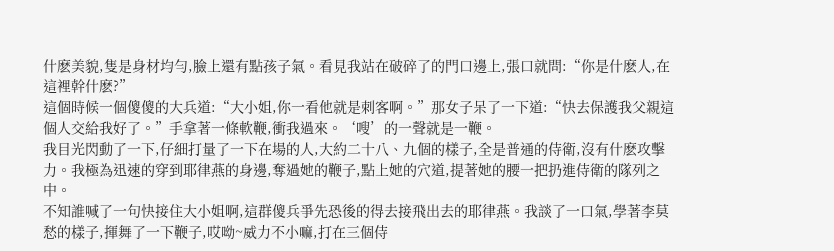什麽美貌,隻是身材均勻,臉上還有點孩子氣。看見我站在破碎了的門口邊上,張口就問:“你是什麽人,在這裡幹什麽?”
這個時候一個傻傻的大兵道:“大小姐,你一看他就是刺客啊。”那女子呆了一下道:“快去保護我父親這個人交給我好了。”手拿著一條軟鞭,衝我過來。‘嗖’的一聲就是一鞭。
我目光閃動了一下,仔細打量了一下在場的人,大約二十八、九個的樣子,全是普通的侍衛,沒有什麽攻擊力。我極為迅速的穿到耶律燕的身邊,奪過她的鞭子,點上她的穴道,提著她的腰一把扔進侍衛的隊列之中。
不知誰喊了一句快接住大小姐啊,這群傻兵爭先恐後的得去接飛出去的耶律燕。我談了一口氣,學著李莫愁的樣子,揮舞了一下鞭子,哎呦~威力不小嘛,打在三個侍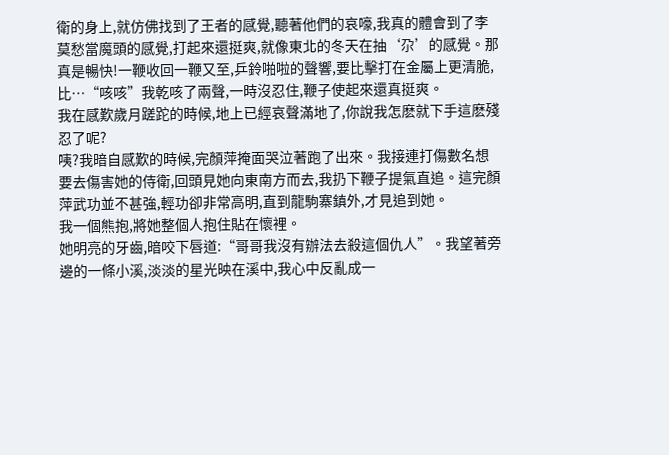衛的身上,就仿佛找到了王者的感覺,聽著他們的哀嚎,我真的體會到了李莫愁當魔頭的感覺,打起來還挺爽,就像東北的冬天在抽‘尕’的感覺。那真是暢快!一鞭收回一鞭又至,乒鈴啪啦的聲響,要比擊打在金屬上更清脆,比…“咳咳”我乾咳了兩聲,一時沒忍住,鞭子使起來還真挺爽。
我在感歎歲月蹉跎的時候,地上已經哀聲滿地了,你說我怎麽就下手這麽殘忍了呢?
咦?我暗自感歎的時候,完顏萍掩面哭泣著跑了出來。我接連打傷數名想要去傷害她的侍衛,回頭見她向東南方而去,我扔下鞭子提氣直追。這完顏萍武功並不甚強,輕功卻非常高明,直到龍駒寨鎮外,才見追到她。
我一個熊抱,將她整個人抱住貼在懷裡。
她明亮的牙齒,暗咬下唇道:“哥哥我沒有辦法去殺這個仇人”。我望著旁邊的一條小溪,淡淡的星光映在溪中,我心中反亂成一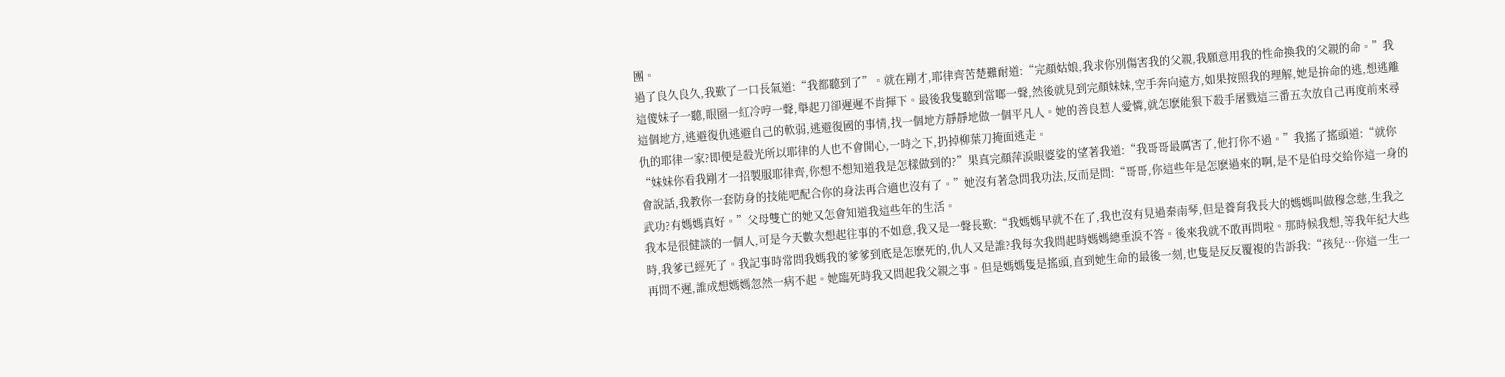團。
過了良久良久,我歎了一口長氣道:“我都聽到了”。就在剛才,耶律齊苦楚難耐道:“完顏姑娘,我求你別傷害我的父親,我願意用我的性命換我的父親的命。”我這傻妹子一聽,眼圈一紅冷哼一聲,舉起刀卻遲遲不肯揮下。最後我隻聽到當啷一聲,然後就見到完顏妹妹,空手奔向遠方,如果按照我的理解,她是拚命的逃,想逃離這個地方,逃避復仇逃避自己的軟弱,逃避復國的事情,找一個地方靜靜地做一個平凡人。她的善良惹人愛憐,就怎麽能狠下殺手屠戮這三番五次放自己再度前來尋仇的耶律一家?即便是殺光所以耶律的人也不會開心,一時之下,扔掉柳葉刀掩面逃走。
“妹妹你看我剛才一招製服耶律齊,你想不想知道我是怎樣做到的?”果真完顏萍淚眼婆娑的望著我道:“我哥哥最厲害了,他打你不過。”我搖了搖頭道:“就你會說話,我教你一套防身的技能吧配合你的身法再合適也沒有了。”她沒有著急問我功法,反而是問:“哥哥,你這些年是怎麽過來的啊,是不是伯母交給你這一身的武功?有媽媽真好。”父母雙亡的她又怎會知道我這些年的生活。
我本是很健談的一個人,可是今天數次想起往事的不如意,我又是一聲長歎:“我媽媽早就不在了,我也沒有見過秦南琴,但是養育我長大的媽媽叫做穆念慈,生我之時,我爹已經死了。我記事時常問我媽我的爹爹到底是怎麽死的,仇人又是誰?我每次我問起時媽媽總垂淚不答。後來我就不敢再問啦。那時候我想,等我年紀大些再問不遲,誰成想媽媽忽然一病不起。她臨死時我又問起我父親之事。但是媽媽隻是搖頭,直到她生命的最後一刻,也隻是反反覆複的告訴我:“孩兒…你這一生一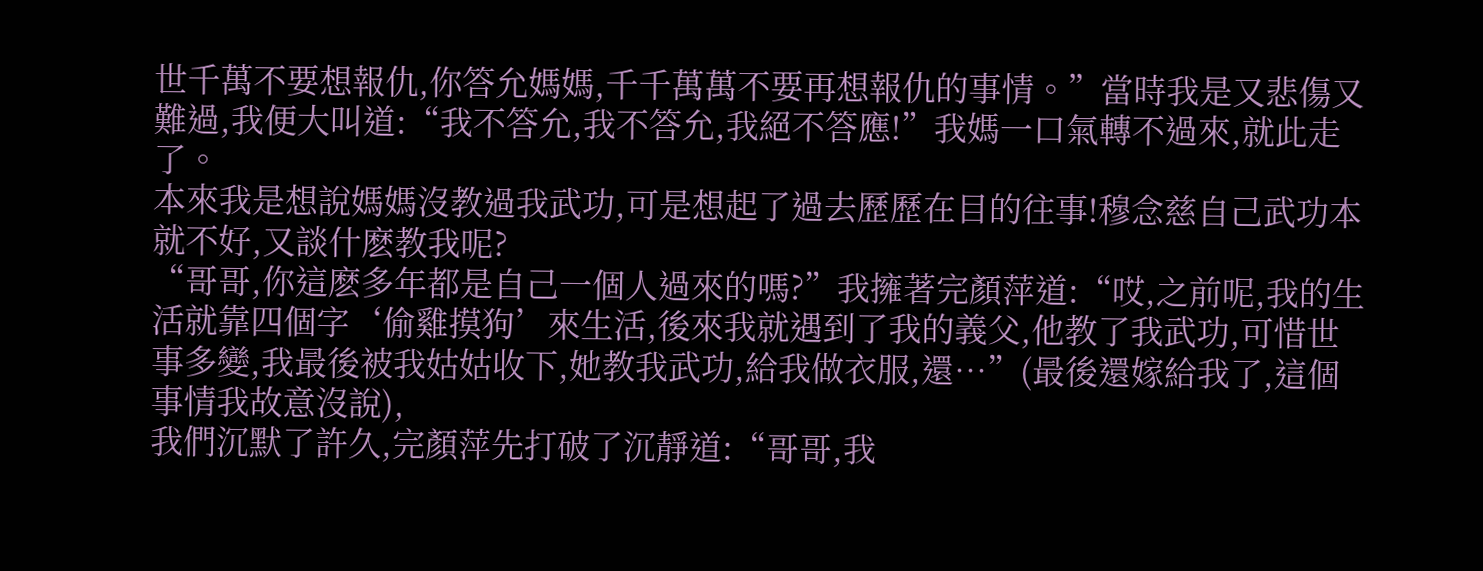世千萬不要想報仇,你答允媽媽,千千萬萬不要再想報仇的事情。”當時我是又悲傷又難過,我便大叫道:“我不答允,我不答允,我絕不答應!”我媽一口氣轉不過來,就此走了。
本來我是想說媽媽沒教過我武功,可是想起了過去歷歷在目的往事!穆念慈自己武功本就不好,又談什麽教我呢?
“哥哥,你這麽多年都是自己一個人過來的嗎?”我擁著完顏萍道:“哎,之前呢,我的生活就靠四個字‘偷雞摸狗’來生活,後來我就遇到了我的義父,他教了我武功,可惜世事多變,我最後被我姑姑收下,她教我武功,給我做衣服,還…”(最後還嫁給我了,這個事情我故意沒說),
我們沉默了許久,完顏萍先打破了沉靜道:“哥哥,我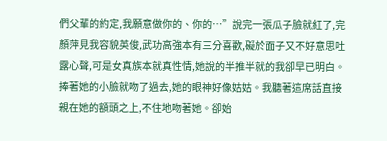們父輩的約定,我願意做你的、你的…”說完一張瓜子臉就紅了,完顏萍見我容貌英俊,武功高強本有三分喜歡,礙於面子又不好意思吐露心聲,可是女真族本就真性情,她說的半推半就的我卻早已明白。
捧著她的小臉就吻了過去,她的眼神好像姑姑。我聽著這席話直接親在她的額頭之上,不住地吻著她。卻始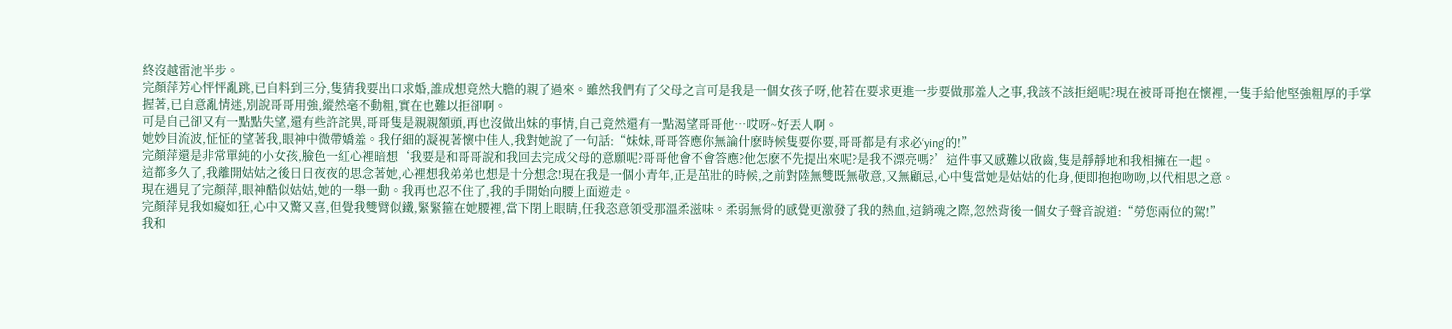終沒越雷池半步。
完顏萍芳心怦怦亂跳,已自料到三分,隻猜我要出口求婚,誰成想竟然大膽的親了過來。雖然我們有了父母之言可是我是一個女孩子呀,他若在要求更進一步要做那羞人之事,我該不該拒絕呢?現在被哥哥抱在懷裡,一隻手給他堅強粗厚的手掌握著,已自意亂情迷,別說哥哥用強,縱然毫不動粗,實在也難以拒卻啊。
可是自己卻又有一點點失望,還有些許詫異,哥哥隻是親親額頭,再也沒做出妹的事情,自己竟然還有一點渴望哥哥他…哎呀~好丟人啊。
她妙目流波,怔怔的望著我,眼神中微帶嬌羞。我仔細的凝視著懷中佳人,我對她說了一句話:“妹妹,哥哥答應你無論什麽時候隻要你要,哥哥都是有求必‘ying’的!”
完顏萍還是非常單純的小女孩,臉色一紅心裡暗想‘我要是和哥哥說和我回去完成父母的意願呢?哥哥他會不會答應?他怎麽不先提出來呢?是我不漂亮嗎?’這件事又感難以啟齒,隻是靜靜地和我相擁在一起。
這都多久了,我離開姑姑之後日日夜夜的思念著她,心裡想我弟弟也想是十分想念!現在我是一個小青年,正是茁壯的時候,之前對陸無雙既無敬意,又無顧忌,心中隻當她是姑姑的化身,便即抱抱吻吻,以代相思之意。
現在遇見了完顏萍,眼神酷似姑姑,她的一舉一動。我再也忍不住了,我的手開始向腰上面遊走。
完顏萍見我如癡如狂,心中又驚又喜,但覺我雙臂似鐵,緊緊箍在她腰裡,當下閉上眼睛,任我恣意領受那溫柔滋味。柔弱無骨的感覺更激發了我的熱血,這銷魂之際,忽然背後一個女子聲音說道:“勞您兩位的駕!”
我和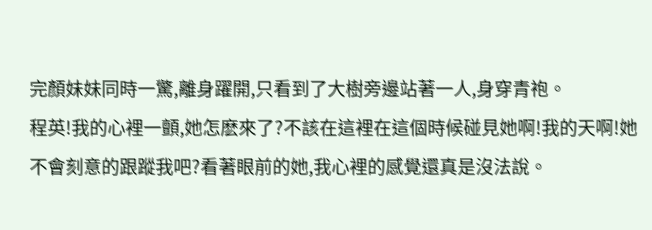完顏妹妹同時一驚,離身躍開,只看到了大樹旁邊站著一人,身穿青袍。
程英!我的心裡一顫,她怎麽來了?不該在這裡在這個時候碰見她啊!我的天啊!她不會刻意的跟蹤我吧?看著眼前的她,我心裡的感覺還真是沒法說。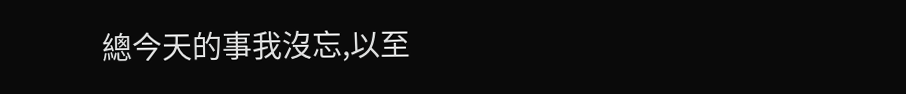總今天的事我沒忘,以至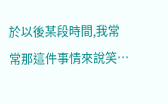於以後某段時間,我常常那這件事情來說笑…